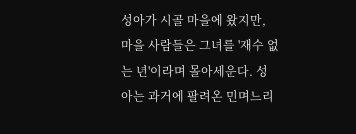성아가 시골 마을에 왔지만, 마을 사람들은 그녀를 '재수 없는 년'이라며 몰아세운다. 성아는 과거에 팔려온 민며느리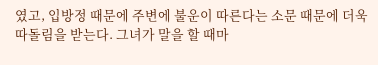였고, 입방정 때문에 주변에 불운이 따른다는 소문 때문에 더욱 따돌림을 받는다. 그녀가 말을 할 때마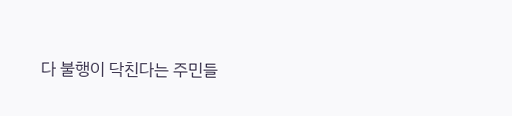다 불행이 닥친다는 주민들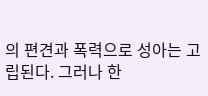의 편견과 폭력으로 성아는 고립된다. 그러나 한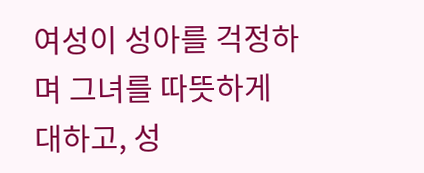여성이 성아를 걱정하며 그녀를 따뜻하게 대하고, 성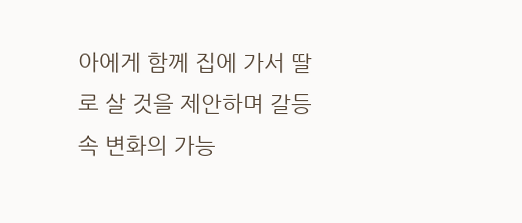아에게 함께 집에 가서 딸로 살 것을 제안하며 갈등 속 변화의 가능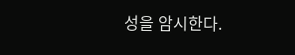성을 암시한다.